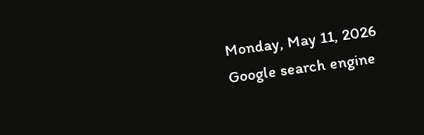Monday, May 11, 2026
Google search engine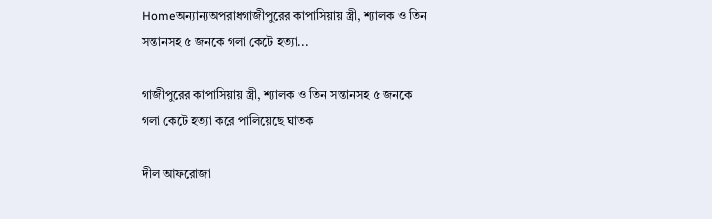Homeঅন্যান্যঅপরাধগাজীপুরের কাপাসিয়ায় স্ত্রী, শ্যালক ও তিন সন্তানসহ ৫ জনকে গলা কেটে হত্যা...

গাজীপুরের কাপাসিয়ায় স্ত্রী, শ্যালক ও তিন সন্তানসহ ৫ জনকে গলা কেটে হত্যা করে পালিয়েছে ঘাতক

দীল আফরোজা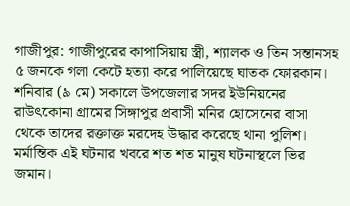গাজীপুর: গাজীপুরের কাপাসিয়ায় স্ত্রী, শ্যালক ও তিন সন্তানসহ ৫ জনকে গলা কেটে হত্যা করে পালিয়েছে ঘাতক ফোরকান। শনিবার (৯ মে) সকালে উপজেলার সদর ইউনিয়নের রাউৎকোনা গ্রামের সিঙ্গাপুর প্রবাসী মনির হোসেনের বাসা থেকে তাদের রক্তাক্ত মরদেহ উদ্ধার করেছে থানা পুলিশ। মর্মান্তিক এই ঘটনার খবরে শত শত মানুষ ঘটনাস্থলে ভির জমান।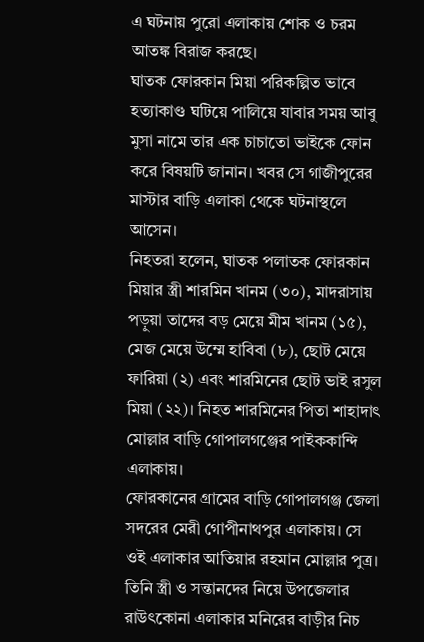এ ঘটনায় পুরো এলাকায় শোক ও চরম আতঙ্ক বিরাজ করছে।
ঘাতক ফোরকান মিয়া পরিকল্পিত ভাবে হত্যাকাণ্ড ঘটিয়ে পালিয়ে যাবার সময় আবু মুসা নামে তার এক চাচাতো ভাইকে ফোন করে বিষয়টি জানান। খবর সে গাজীপুরের মাস্টার বাড়ি এলাকা থেকে ঘটনাস্থলে আসেন।
নিহতরা হলেন, ঘাতক পলাতক ফোরকান মিয়ার স্ত্রী শারমিন খানম (৩০), মাদরাসায় পড়ুয়া তাদের বড় মেয়ে মীম খানম (১৫), মেজ মেয়ে উম্মে হাবিবা (৮), ছোট মেয়ে ফারিয়া (২) এবং শারমিনের ছোট ভাই রসুল মিয়া (২২)। নিহত শারমিনের পিতা শাহাদাৎ মোল্লার বাড়ি গোপালগঞ্জের পাইককান্দি এলাকায়।
ফোরকানের গ্রামের বাড়ি গোপালগঞ্জ জেলা সদরের মেরী গোপীনাথপুর এলাকায়। সে ওই এলাকার আতিয়ার রহমান মোল্লার পুত্র। তিনি স্ত্রী ও সন্তানদের নিয়ে উপজেলার রাউৎকোনা এলাকার মনিরের বাড়ীর নিচ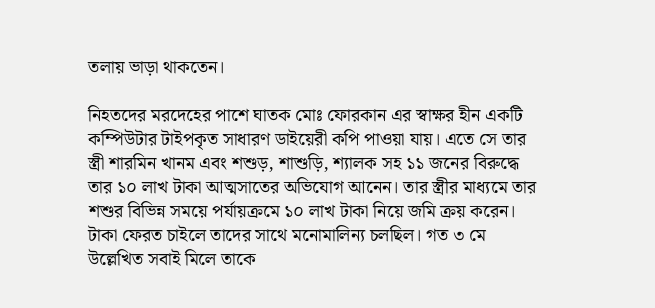তলায় ভাড়া থাকতেন।

নিহতদের মরদেহের পাশে ঘাতক মোঃ ফোরকান এর স্বাক্ষর হীন একটি কম্পিউটার টাইপকৃত সাধারণ ডাইয়েরী কপি পাওয়া যায়। এতে সে তার স্ত্রী শারমিন খানম এবং শশুড়, শাশুড়ি, শ্যালক সহ ১১ জনের বিরুদ্ধে তার ১০ লাখ টাকা আত্মসাতের অভিযোগ আনেন। তার স্ত্রীর মাধ্যমে তার শশুর বিভিন্ন সময়ে পর্যায়ক্রমে ১০ লাখ টাকা নিয়ে জমি ক্রয় করেন। টাকা ফেরত চাইলে তাদের সাথে মনোমালিন্য চলছিল। গত ৩ মে উল্লেখিত সবাই মিলে তাকে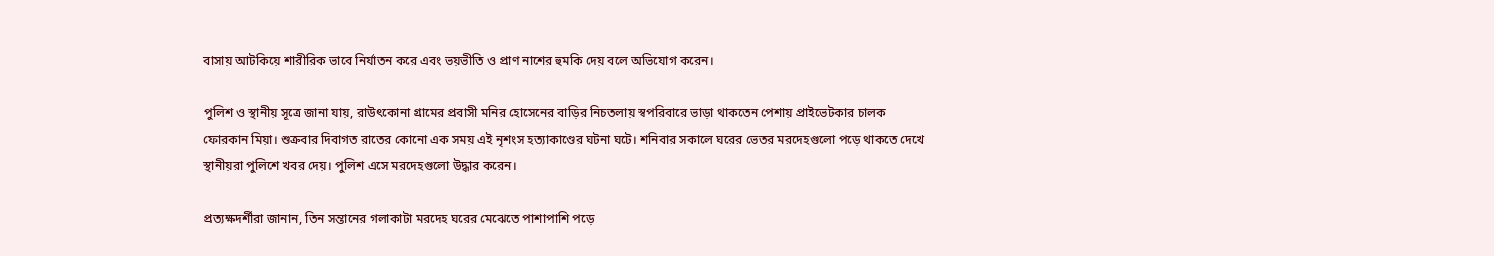বাসায় আটকিয়ে শারীরিক ভাবে নির্যাতন করে এবং ভয়ভীতি ও প্রাণ নাশের হুমকি দেয় বলে অভিযোগ করেন।

পুলিশ ও স্থানীয় সূত্রে জানা যায়, রাউৎকোনা গ্রামের প্রবাসী মনির হোসেনের বাড়ির নিচতলায় স্বপরিবারে ভাড়া থাকতেন পেশায় প্রাইভেটকার চালক ফোরকান মিয়া। শুক্রবার দিবাগত রাতের কোনো এক সময় এই নৃশংস হত্যাকাণ্ডের ঘটনা ঘটে। শনিবার সকালে ঘরের ভেতর মরদেহগুলো পড়ে থাকতে দেখে স্থানীয়রা পুলিশে খবর দেয়। পুলিশ এসে মরদেহগুলো উদ্ধার করেন।

প্রত্যক্ষদর্শীরা জানান, তিন সন্তানের গলাকাটা মরদেহ ঘরের মেঝেতে পাশাপাশি পড়ে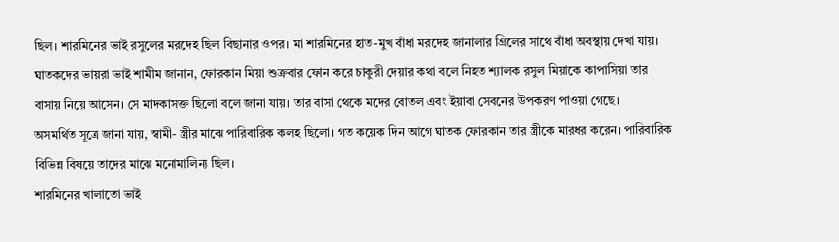ছিল। শারমিনের ভাই রসুলের মরদেহ ছিল বিছানার ওপর। মা শারমিনের হাত-মুখ বাঁধা মরদেহ জানালার গ্রিলের সাথে বাঁধা অবস্থায় দেখা যায়।
ঘাতকদের ভায়রা ভাই শামীম জানান, ফোরকান মিয়া শুক্রবার ফোন করে চাকুরী দেয়ার কথা বলে নিহত শ্যালক রসুল মিয়াকে কাপাসিয়া তার বাসায় নিয়ে আসেন। সে মাদকাসক্ত ছিলো বলে জানা যায়। তার বাসা থেকে মদের বোতল এবং ইয়াবা সেবনের উপকরণ পাওয়া গেছে।
অসমর্থিত সূত্রে জানা যায়, স্বামী- স্ত্রীর মাঝে পারিবারিক কলহ ছিলো। গত কয়েক দিন আগে ঘাতক ফোরকান তার স্ত্রীকে মারধর করেন। পারিবারিক বিভিন্ন বিষয়ে তাদের মাঝে মনোমালিন্য ছিল।
শারমিনের খালাতো ভাই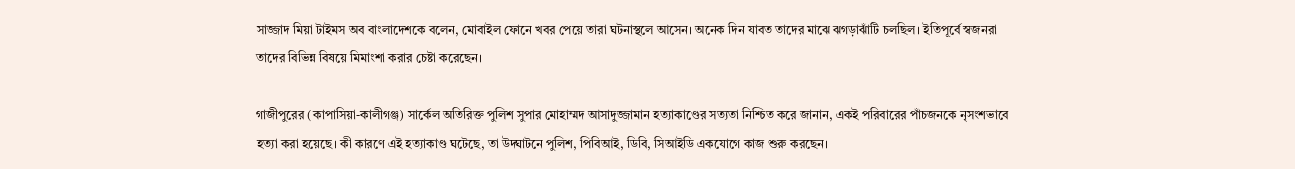সাজ্জাদ মিয়া টাইমস অব বাংলাদেশকে বলেন, মোবাইল ফোনে খবর পেয়ে তারা ঘটনাস্থলে আসেন। অনেক দিন যাবত তাদের মাঝে ঝগড়াঝাঁটি চলছিল। ইতিপূর্বে স্বজনরা তাদের বিভিন্ন বিষয়ে মিমাংশা করার চেষ্টা করেছেন।

গাজীপুরের (কাপাসিয়া-কালীগঞ্জ) সার্কেল অতিরিক্ত পুলিশ সুপার মোহাম্মদ আসাদুজ্জামান হত্যাকাণ্ডের সত্যতা নিশ্চিত করে জানান, একই পরিবারের পাঁচজনকে নৃসংশভাবে হত্যা করা হয়েছে। কী কারণে এই হত্যাকাণ্ড ঘটেছে, তা উদ্ঘাটনে পুলিশ, পিবিআই, ডিবি, সিআইডি একযোগে কাজ শুরু করছেন।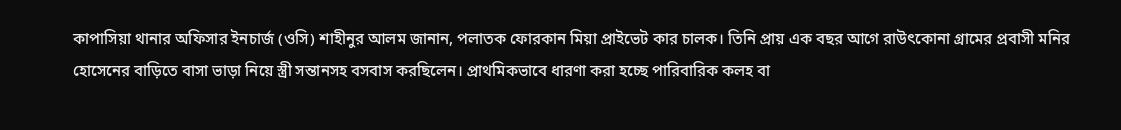কাপাসিয়া থানার অফিসার ইনচার্জ (ওসি) শাহীনুর আলম জানান, পলাতক ফোরকান মিয়া প্রাইভেট কার চালক। তিনি প্রায় এক বছর আগে রাউৎকোনা গ্রামের প্রবাসী মনির হোসেনের বাড়িতে বাসা ভাড়া নিয়ে স্ত্রী সন্তানসহ বসবাস করছিলেন। প্রাথমিকভাবে ধারণা করা হচ্ছে পারিবারিক কলহ বা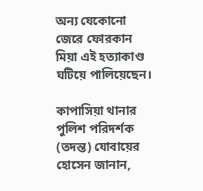অন্য যেকোনো জেরে ফোরকান মিয়া এই হত্যাকাণ্ড ঘটিয়ে পালিয়েছেন।

কাপাসিয়া থানার পুলিশ পরিদর্শক (তদন্ত) যোবায়ের হোসেন জানান,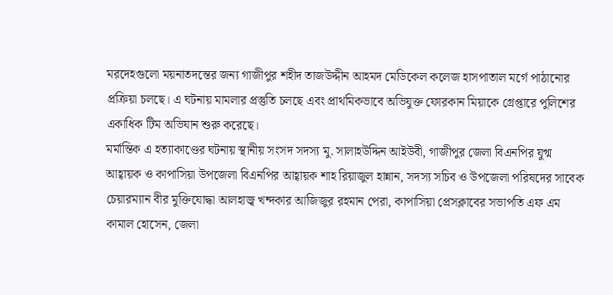মরদেহগুলো ময়নাতদন্তের জন্য গাজীপুর শহীদ তাজউদ্দীন আহমদ মেডিকেল কলেজ হাসপাতাল মর্গে পাঠানোর প্রক্রিয়া চলছে। এ ঘটনায় মামলার প্রস্তুতি চলছে এবং প্রাথমিকভাবে অভিযুক্ত ফোরকান মিয়াকে গ্রেপ্তারে পুলিশের একাধিক টিম অভিযান শুরু করেছে।
মর্মান্তিক এ হত্যাকাণ্ডের ঘটনায় স্থানীয় সংসদ সদস্য মু. সালাহউদ্দিন আইউবী, গাজীপুর জেলা বিএনপির যুগ্ম আহ্বায়ক ও কাপাসিয়া উপজেলা বিএনপির আহ্বায়ক শাহ রিয়াজুল হান্নান, সদস্য সচিব ও উপজেলা পরিষদের সাবেক চেয়ারম্যান বীর মুক্তিযোদ্ধা আলহাজ্ব খন্দকার আজিজুর রহমান পেরা, কাপাসিয়া প্রেসক্লাবের সভাপতি এফ এম কামাল হোসেন, জেলা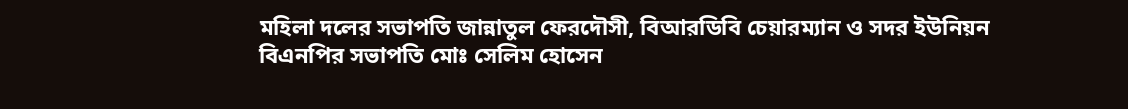মহিলা দলের সভাপতি জান্নাতুল ফেরদৌসী, বিআরডিবি চেয়ারম্যান ও সদর ইউনিয়ন বিএনপির সভাপতি মোঃ সেলিম হোসেন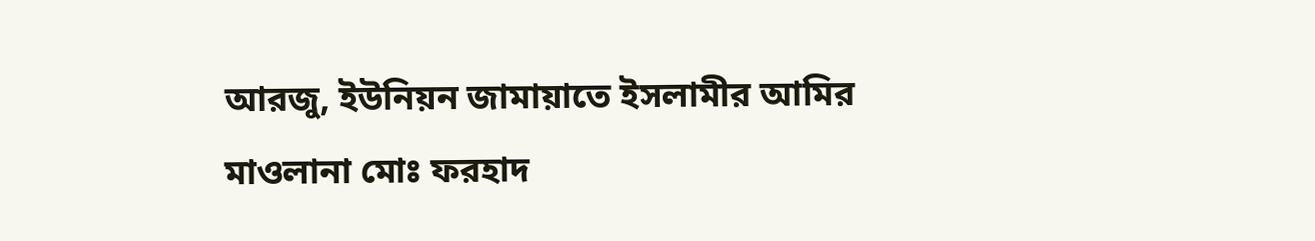আরজু, ইউনিয়ন জামায়াতে ইসলামীর আমির মাওলানা মোঃ ফরহাদ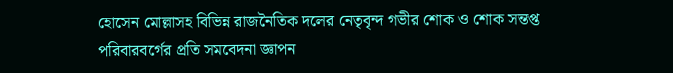হোসেন মোল্লাসহ বিভিন্ন রাজনৈতিক দলের নেতৃবৃন্দ গভীর শোক ও শোক সন্তপ্ত পরিবারবর্গের প্রতি সমবেদনা জ্ঞাপন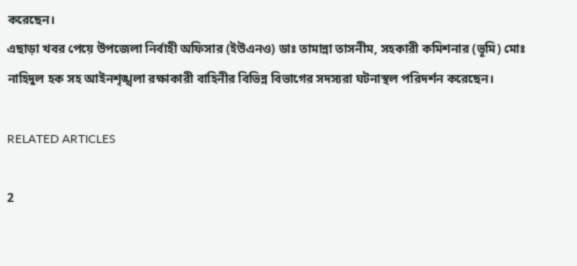করেছেন।
এছাড়া খবর পেয়ে উপজেলা নির্বাহী অফিসার (ইউএনও) ডাঃ তামান্না তাসনীম, সহকারী কমিশনার (ভূমি) মোঃ নাহিদুল হক সহ আইনশৃঙ্খলা রক্ষাকারী বাহিনীর বিভিন্ন বিভাগের সদস্যরা ঘটনাস্থল পরিদর্শন করেছেন।

RELATED ARTICLES

2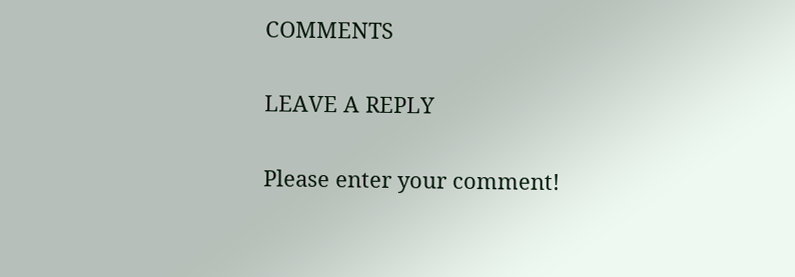COMMENTS

LEAVE A REPLY

Please enter your comment!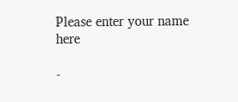Please enter your name here

-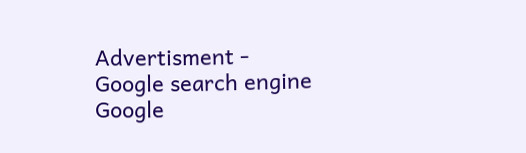Advertisment -
Google search engine
Google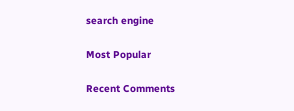search engine

Most Popular

Recent Comments